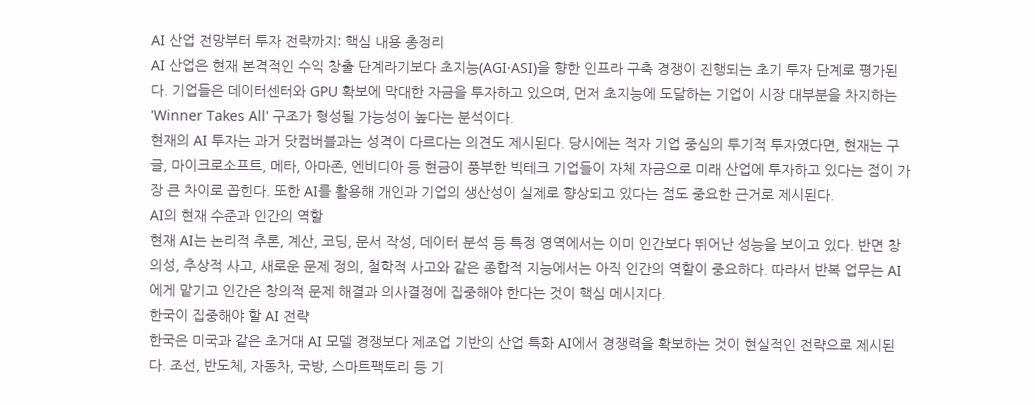AI 산업 전망부터 투자 전략까지: 핵심 내용 총정리
AI 산업은 현재 본격적인 수익 창출 단계라기보다 초지능(AGI·ASI)을 향한 인프라 구축 경쟁이 진행되는 초기 투자 단계로 평가된다. 기업들은 데이터센터와 GPU 확보에 막대한 자금을 투자하고 있으며, 먼저 초지능에 도달하는 기업이 시장 대부분을 차지하는 'Winner Takes All' 구조가 형성될 가능성이 높다는 분석이다.
현재의 AI 투자는 과거 닷컴버블과는 성격이 다르다는 의견도 제시된다. 당시에는 적자 기업 중심의 투기적 투자였다면, 현재는 구글, 마이크로소프트, 메타, 아마존, 엔비디아 등 현금이 풍부한 빅테크 기업들이 자체 자금으로 미래 산업에 투자하고 있다는 점이 가장 큰 차이로 꼽힌다. 또한 AI를 활용해 개인과 기업의 생산성이 실제로 향상되고 있다는 점도 중요한 근거로 제시된다.
AI의 현재 수준과 인간의 역할
현재 AI는 논리적 추론, 계산, 코딩, 문서 작성, 데이터 분석 등 특정 영역에서는 이미 인간보다 뛰어난 성능을 보이고 있다. 반면 창의성, 추상적 사고, 새로운 문제 정의, 철학적 사고와 같은 종합적 지능에서는 아직 인간의 역할이 중요하다. 따라서 반복 업무는 AI에게 맡기고 인간은 창의적 문제 해결과 의사결정에 집중해야 한다는 것이 핵심 메시지다.
한국이 집중해야 할 AI 전략
한국은 미국과 같은 초거대 AI 모델 경쟁보다 제조업 기반의 산업 특화 AI에서 경쟁력을 확보하는 것이 현실적인 전략으로 제시된다. 조선, 반도체, 자동차, 국방, 스마트팩토리 등 기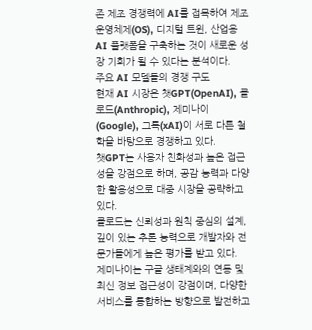존 제조 경쟁력에 AI를 접목하여 제조 운영체제(OS), 디지털 트윈, 산업용 AI 플랫폼을 구축하는 것이 새로운 성장 기회가 될 수 있다는 분석이다.
주요 AI 모델들의 경쟁 구도
현재 AI 시장은 챗GPT(OpenAI), 클로드(Anthropic), 제미나이(Google), 그록(xAI)이 서로 다른 철학을 바탕으로 경쟁하고 있다.
챗GPT는 사용자 친화성과 높은 접근성을 강점으로 하며, 공감 능력과 다양한 활용성으로 대중 시장을 공략하고 있다.
클로드는 신뢰성과 원칙 중심의 설계, 깊이 있는 추론 능력으로 개발자와 전문가들에게 높은 평가를 받고 있다.
제미나이는 구글 생태계와의 연동 및 최신 정보 접근성이 강점이며, 다양한 서비스를 통합하는 방향으로 발전하고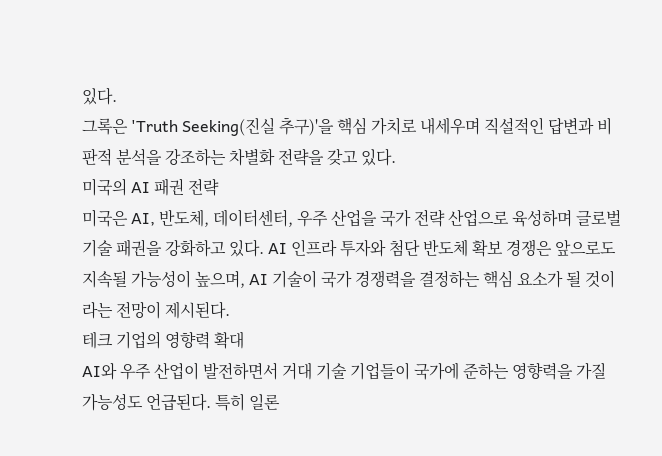있다.
그록은 'Truth Seeking(진실 추구)'을 핵심 가치로 내세우며 직설적인 답변과 비판적 분석을 강조하는 차별화 전략을 갖고 있다.
미국의 AI 패권 전략
미국은 AI, 반도체, 데이터센터, 우주 산업을 국가 전략 산업으로 육성하며 글로벌 기술 패권을 강화하고 있다. AI 인프라 투자와 첨단 반도체 확보 경쟁은 앞으로도 지속될 가능성이 높으며, AI 기술이 국가 경쟁력을 결정하는 핵심 요소가 될 것이라는 전망이 제시된다.
테크 기업의 영향력 확대
AI와 우주 산업이 발전하면서 거대 기술 기업들이 국가에 준하는 영향력을 가질 가능성도 언급된다. 특히 일론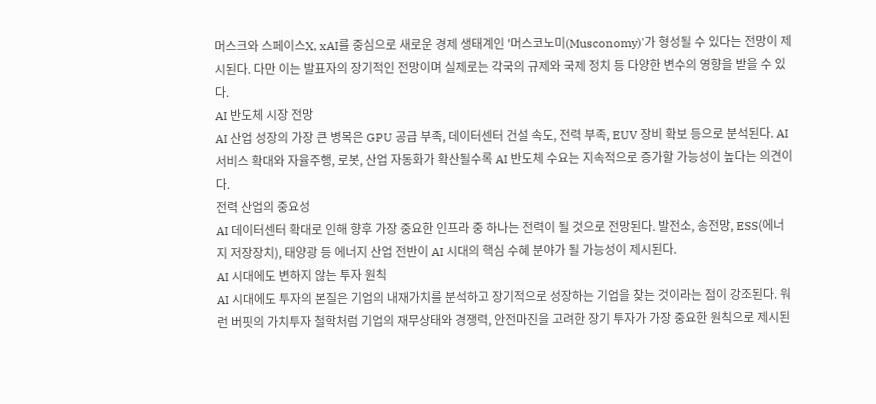머스크와 스페이스X, xAI를 중심으로 새로운 경제 생태계인 '머스코노미(Musconomy)'가 형성될 수 있다는 전망이 제시된다. 다만 이는 발표자의 장기적인 전망이며 실제로는 각국의 규제와 국제 정치 등 다양한 변수의 영향을 받을 수 있다.
AI 반도체 시장 전망
AI 산업 성장의 가장 큰 병목은 GPU 공급 부족, 데이터센터 건설 속도, 전력 부족, EUV 장비 확보 등으로 분석된다. AI 서비스 확대와 자율주행, 로봇, 산업 자동화가 확산될수록 AI 반도체 수요는 지속적으로 증가할 가능성이 높다는 의견이다.
전력 산업의 중요성
AI 데이터센터 확대로 인해 향후 가장 중요한 인프라 중 하나는 전력이 될 것으로 전망된다. 발전소, 송전망, ESS(에너지 저장장치), 태양광 등 에너지 산업 전반이 AI 시대의 핵심 수혜 분야가 될 가능성이 제시된다.
AI 시대에도 변하지 않는 투자 원칙
AI 시대에도 투자의 본질은 기업의 내재가치를 분석하고 장기적으로 성장하는 기업을 찾는 것이라는 점이 강조된다. 워런 버핏의 가치투자 철학처럼 기업의 재무상태와 경쟁력, 안전마진을 고려한 장기 투자가 가장 중요한 원칙으로 제시된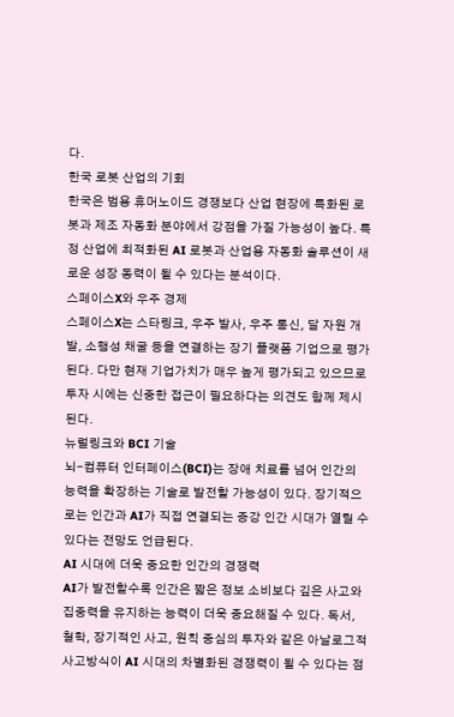다.
한국 로봇 산업의 기회
한국은 범용 휴머노이드 경쟁보다 산업 현장에 특화된 로봇과 제조 자동화 분야에서 강점을 가질 가능성이 높다. 특정 산업에 최적화된 AI 로봇과 산업용 자동화 솔루션이 새로운 성장 동력이 될 수 있다는 분석이다.
스페이스X와 우주 경제
스페이스X는 스타링크, 우주 발사, 우주 통신, 달 자원 개발, 소행성 채굴 등을 연결하는 장기 플랫폼 기업으로 평가된다. 다만 현재 기업가치가 매우 높게 평가되고 있으므로 투자 시에는 신중한 접근이 필요하다는 의견도 함께 제시된다.
뉴럴링크와 BCI 기술
뇌-컴퓨터 인터페이스(BCI)는 장애 치료를 넘어 인간의 능력을 확장하는 기술로 발전할 가능성이 있다. 장기적으로는 인간과 AI가 직접 연결되는 증강 인간 시대가 열릴 수 있다는 전망도 언급된다.
AI 시대에 더욱 중요한 인간의 경쟁력
AI가 발전할수록 인간은 짧은 정보 소비보다 깊은 사고와 집중력을 유지하는 능력이 더욱 중요해질 수 있다. 독서, 철학, 장기적인 사고, 원칙 중심의 투자와 같은 아날로그적 사고방식이 AI 시대의 차별화된 경쟁력이 될 수 있다는 점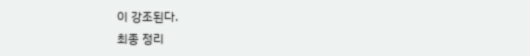이 강조된다.
최종 정리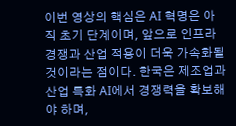이번 영상의 핵심은 AI 혁명은 아직 초기 단계이며, 앞으로 인프라 경쟁과 산업 적용이 더욱 가속화될 것이라는 점이다. 한국은 제조업과 산업 특화 AI에서 경쟁력을 확보해야 하며,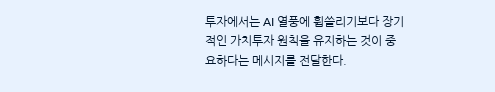투자에서는 AI 열풍에 휩쓸리기보다 장기적인 가치투자 원칙을 유지하는 것이 중요하다는 메시지를 전달한다.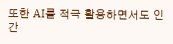또한 AI를 적극 활용하면서도 인간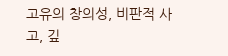고유의 창의성, 비판적 사고, 깊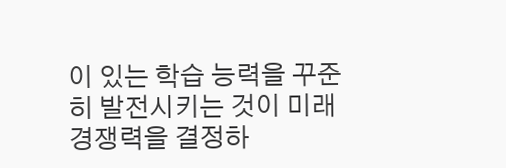이 있는 학습 능력을 꾸준히 발전시키는 것이 미래 경쟁력을 결정하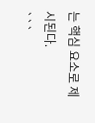는 핵심 요소로 제시된다.
```